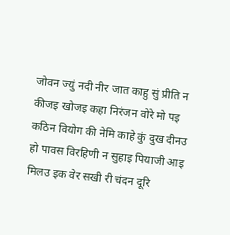जोवन ज्युं नदी नीर जात काहु सुं प्रीति न कीजइ खोजइ कहा निरंजन वोरे मो पइ कठिन वियोग की नेमि काहे कुं दुख दीनउ हो पावस विरहिणी न सुहाइ पियाजी आइ मिलउ इक वेर सखी री चंदन दूरि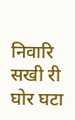निवारि सखी री घोर घटा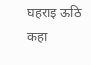घहराइ ऊठि कहा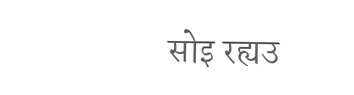सोइ रह्यउ